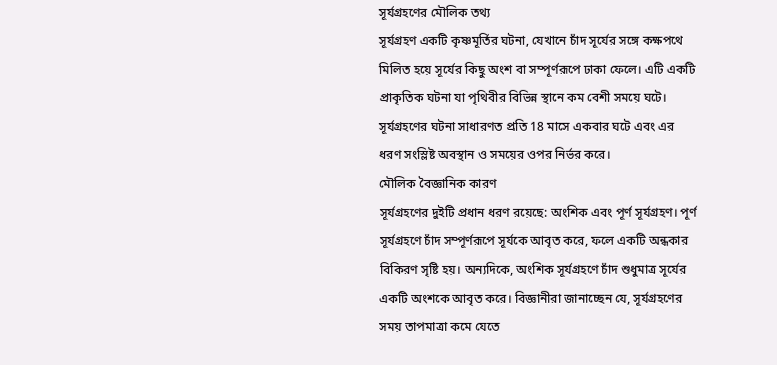সূর্যগ্রহণের মৌলিক তথ্য
সূর্যগ্রহণ একটি কৃষ্ণমূর্তির ঘটনা, যেখানে চাঁদ সূর্যের সঙ্গে কক্ষপথে মিলিত হয়ে সূর্যের কিছু অংশ বা সম্পূর্ণরূপে ঢাকা ফেলে। এটি একটি প্রাকৃতিক ঘটনা যা পৃথিবীর বিভিন্ন স্থানে কম বেশী সময়ে ঘটে। সূর্যগ্রহণের ঘটনা সাধারণত প্রতি 18 মাসে একবার ঘটে এবং এর ধরণ সংস্লিষ্ট অবস্থান ও সময়ের ওপর নির্ভর করে।
মৌলিক বৈজ্ঞানিক কারণ
সূর্যগ্রহণের দুইটি প্রধান ধরণ রয়েছে: অংশিক এবং পূর্ণ সূর্যগ্রহণ। পূর্ণ সূর্যগ্রহণে চাঁদ সম্পূর্ণরূপে সূর্যকে আবৃত করে, ফলে একটি অন্ধকার বিকিরণ সৃষ্টি হয়। অন্যদিকে, অংশিক সূর্যগ্রহণে চাঁদ শুধুমাত্র সূর্যের একটি অংশকে আবৃত করে। বিজ্ঞানীরা জানাচ্ছেন যে, সূর্যগ্রহণের সময় তাপমাত্রা কমে যেতে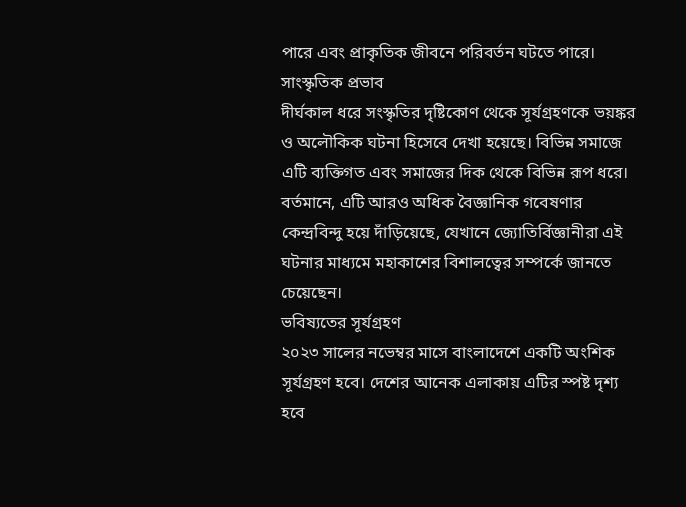পারে এবং প্রাকৃতিক জীবনে পরিবর্তন ঘটতে পারে।
সাংস্কৃতিক প্রভাব
দীর্ঘকাল ধরে সংস্কৃতির দৃষ্টিকোণ থেকে সূর্যগ্রহণকে ভয়ঙ্কর ও অলৌকিক ঘটনা হিসেবে দেখা হয়েছে। বিভিন্ন সমাজে এটি ব্যক্তিগত এবং সমাজের দিক থেকে বিভিন্ন রূপ ধরে। বর্তমানে, এটি আরও অধিক বৈজ্ঞানিক গবেষণার কেন্দ্রবিন্দু হয়ে দাঁড়িয়েছে, যেখানে জ্যোতির্বিজ্ঞানীরা এই ঘটনার মাধ্যমে মহাকাশের বিশালত্বের সম্পর্কে জানতে চেয়েছেন।
ভবিষ্যতের সূর্যগ্রহণ
২০২৩ সালের নভেম্বর মাসে বাংলাদেশে একটি অংশিক সূর্যগ্রহণ হবে। দেশের আনেক এলাকায় এটির স্পষ্ট দৃশ্য হবে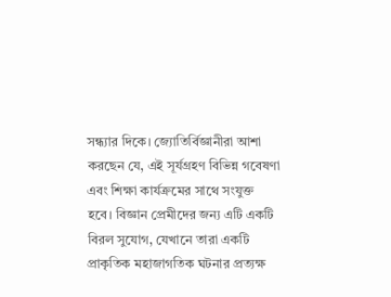সন্ধ্যার দিকে। জ্যোতির্বিজ্ঞানীরা আশা করছেন যে, এই সূর্যগ্রহণ বিভিন্ন গবেষণা এবং শিক্ষা কার্যক্রমের সাথে সংযুক্ত হবে। বিজ্ঞান প্রেমীদের জন্য এটি একটি বিরল সুযোগ, যেখানে তারা একটি প্রাকৃতিক মহাজাগতিক ঘটনার প্রত্যক্ষ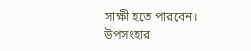সাক্ষী হতে পারবেন।
উপসংহার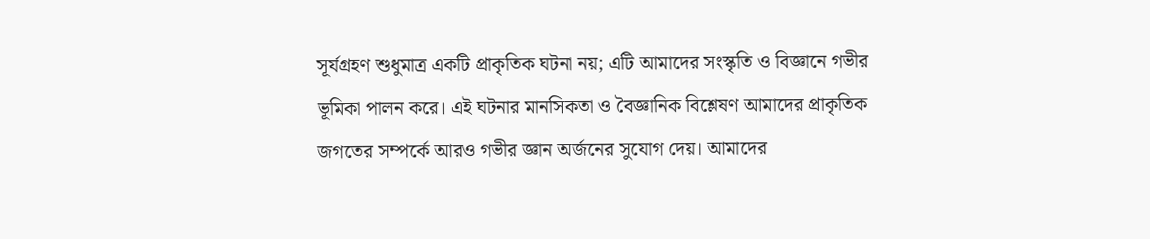সূর্যগ্রহণ শুধুমাত্র একটি প্রাকৃতিক ঘটনা নয়; এটি আমাদের সংস্কৃতি ও বিজ্ঞানে গভীর ভূমিকা পালন করে। এই ঘটনার মানসিকতা ও বৈজ্ঞানিক বিশ্লেষণ আমাদের প্রাকৃতিক জগতের সম্পর্কে আরও গভীর জ্ঞান অর্জনের সুযোগ দেয়। আমাদের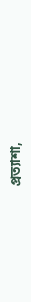প্রত্যাশা,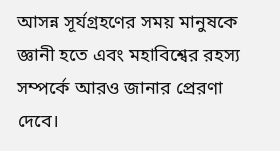আসন্ন সূর্যগ্রহণের সময় মানুষকে জ্ঞানী হতে এবং মহাবিশ্বের রহস্য সম্পর্কে আরও জানার প্রেরণা দেবে।